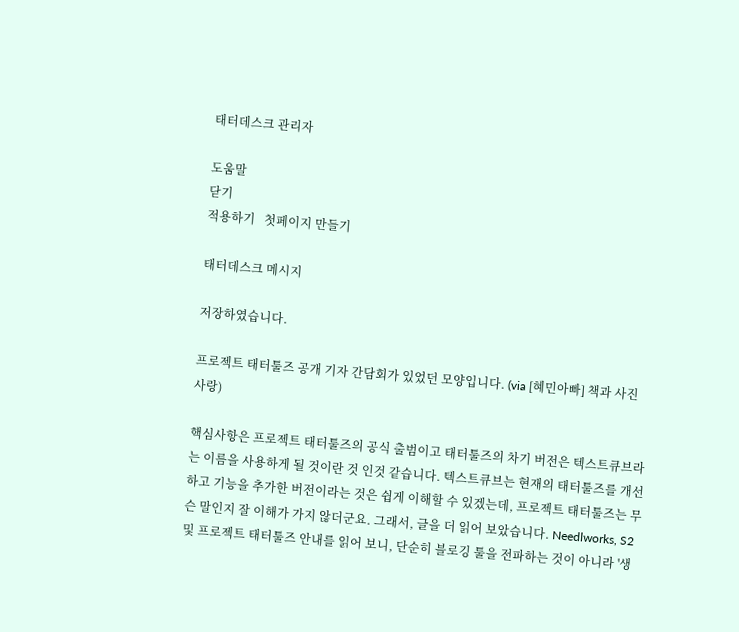태터데스크 관리자

도움말
닫기
적용하기   첫페이지 만들기

태터데스크 메시지

저장하였습니다.

프로젝트 태터툴즈 공개 기자 간담회가 있었던 모양입니다. (via [혜민아빠] 책과 사진 사랑)

핵심사항은 프로젝트 태터툴즈의 공식 출범이고 태터툴즈의 차기 버전은 텍스트큐브라는 이름을 사용하게 될 것이란 것 인것 같습니다. 텍스트큐브는 현재의 태터툴즈를 개선하고 기능을 추가한 버전이라는 것은 쉽게 이해할 수 있겠는데, 프로젝트 태터툴즈는 무슨 말인지 잘 이해가 가지 않더군요. 그래서, 글을 더 읽어 보았습니다. Needlworks, S2 및 프로젝트 태터툴즈 안내를 읽어 보니, 단순히 블로깅 툴을 전파하는 것이 아니라 '생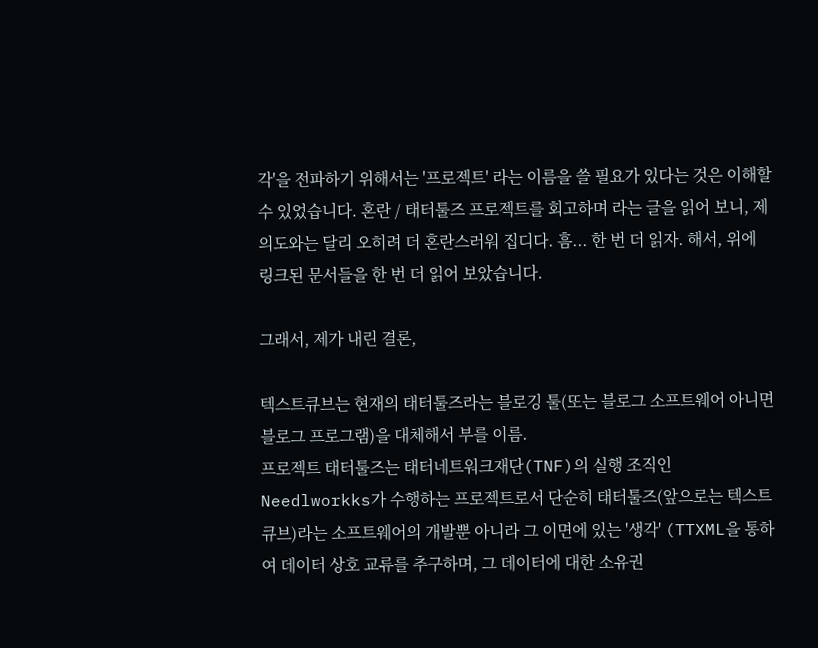각'을 전파하기 위해서는 '프로젝트' 라는 이름을 쓸 필요가 있다는 것은 이해할 수 있었습니다. 혼란 / 태터툴즈 프로젝트를 회고하며 라는 글을 읽어 보니, 제 의도와는 달리 오히려 더 혼란스러워 집디다. 흠... 한 번 더 읽자. 해서, 위에 링크된 문서들을 한 번 더 읽어 보았습니다.

그래서, 제가 내린 결론,

텍스트큐브는 현재의 태터툴즈라는 블로깅 툴(또는 블로그 소프트웨어 아니면 블로그 프로그램)을 대체해서 부를 이름.
프로젝트 태터툴즈는 태터네트워크재단(TNF)의 실행 조직인 Needlworkks가 수행하는 프로젝트로서 단순히 태터툴즈(앞으로는 텍스트큐브)라는 소프트웨어의 개발뿐 아니라 그 이면에 있는 '생각' (TTXML을 통하여 데이터 상호 교류를 추구하며, 그 데이터에 대한 소유권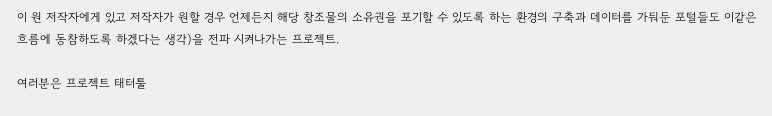이 원 저작자에게 있고 저작자가 원할 경우 언제든지 해당 창조물의 소유권을 포기할 수 있도록 하는 환경의 구축과 데이터를 가둬둔 포털들도 이같은 흐름에 동참하도록 하겠다는 생각)을 전파 시켜나가는 프로젝트.

여러분은 프로젝트 태터툴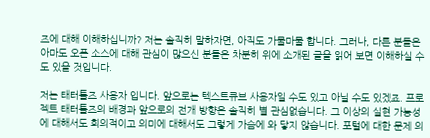즈에 대해 이해하십니까? 저는 솔직히 말하자면, 아직도 가물마물 합니다. 그러나, 다른 분들은 아마도 오픈 소스에 대해 관심이 많으신 분들은 차분히 위에 소개된 글을 읽어 보면 이해하실 수도 있을 것입니다.

저는 태터툴즈 사용자 입니다. 앞으로는 텍스트큐브 사용자일 수도 있고 아닐 수도 있겠죠. 프로젝트 태터툴즈의 배경과 앞으로의 전개 방향은 솔직히 별 관심없습니다. 그 이상의 실현 가능성에 대해서도 회의적이고 의미에 대해서도 그렇게 가슴에 와 닿지 않습니다. 포털에 대한 문제 의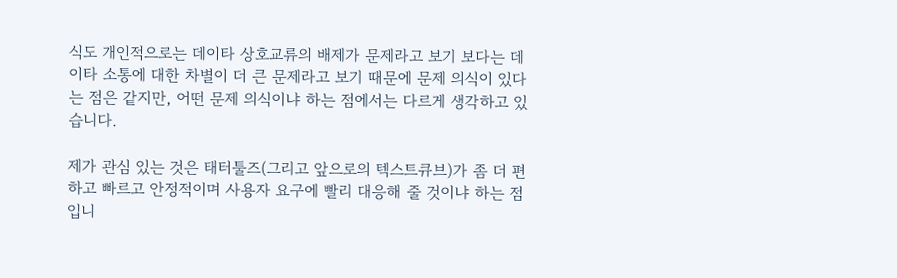식도 개인적으로는 데이타 상호교류의 배제가 문제라고 보기 보다는 데이타 소통에 대한 차별이 더 큰 문제라고 보기 때문에 문제 의식이 있다는 점은 같지만, 어떤 문제 의식이냐 하는 점에서는 다르게 생각하고 있습니다.

제가 관심 있는 것은 태터툴즈(그리고 앞으로의 텍스트큐브)가 좀 더 편하고 빠르고 안정적이며 사용자 요구에 빨리 대응해 줄 것이냐 하는 점입니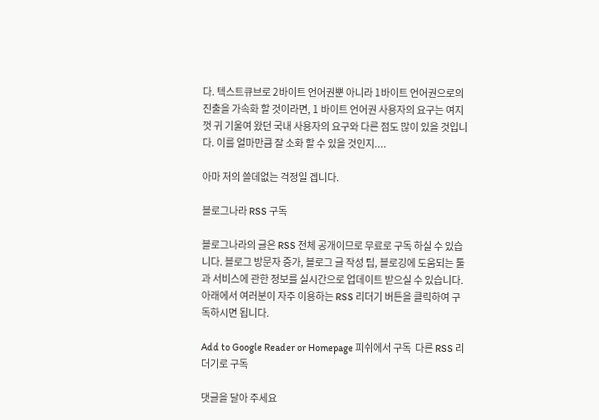다. 텍스트큐브로 2바이트 언어권뿐 아니라 1바이트 언어권으로의 진출을 가속화 할 것이라면, 1 바이트 언어권 사용자의 요구는 여지껏 귀 기울여 왔던 국내 사용자의 요구와 다른 점도 많이 있을 것입니다. 이를 얼마만큼 잘 소화 할 수 있을 것인지....

아마 저의 쓸데없는 걱정일 겝니다.

블로그나라 RSS 구독

블로그나라의 글은 RSS 전체 공개이므로 무료로 구독 하실 수 있습니다. 블로그 방문자 증가, 블로그 글 작성 팁, 블로깅에 도움되는 툴과 서비스에 관한 정보를 실시간으로 업데이트 받으실 수 있습니다. 아래에서 여러분이 자주 이용하는 RSS 리더기 버튼을 클릭하여 구독하시면 됩니다.

Add to Google Reader or Homepage 피쉬에서 구독  다른 RSS 리더기로 구독

댓글을 달아 주세요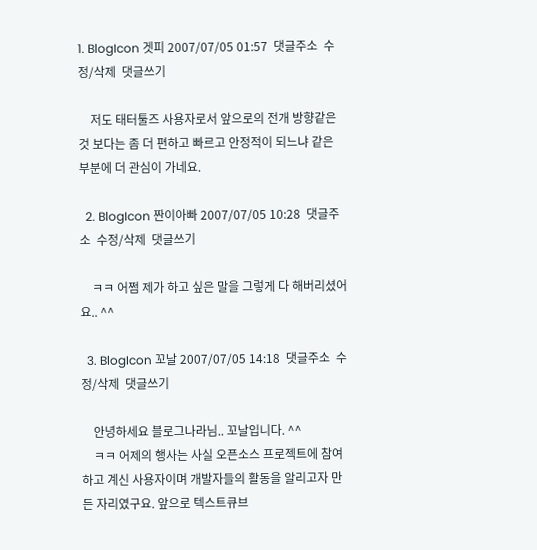1. BlogIcon 겟피 2007/07/05 01:57  댓글주소  수정/삭제  댓글쓰기

    저도 태터툴즈 사용자로서 앞으로의 전개 방향같은 것 보다는 좀 더 편하고 빠르고 안정적이 되느냐 같은 부분에 더 관심이 가네요.

  2. BlogIcon 짠이아빠 2007/07/05 10:28  댓글주소  수정/삭제  댓글쓰기

    ㅋㅋ 어쩜 제가 하고 싶은 말을 그렇게 다 해버리셨어요.. ^^

  3. BlogIcon 꼬날 2007/07/05 14:18  댓글주소  수정/삭제  댓글쓰기

    안녕하세요 블로그나라님.. 꼬날입니다. ^^
    ㅋㅋ 어제의 행사는 사실 오픈소스 프로젝트에 참여하고 계신 사용자이며 개발자들의 활동을 알리고자 만든 자리였구요. 앞으로 텍스트큐브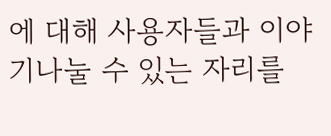에 대해 사용자들과 이야기나눌 수 있는 자리를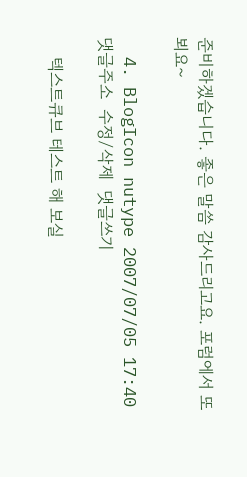준비하겠습니다. 좋은 말씀 감사드리고요. 포럼에서 또 뵈요~

  4. BlogIcon nutype 2007/07/05 17:40  댓글주소  수정/삭제  댓글쓰기

    텍스트큐브 테스트 해 보실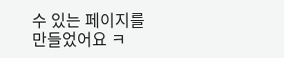수 있는 페이지를 만들었어요 ㅋ